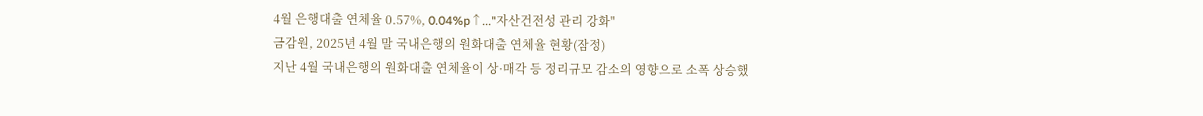4월 은행대출 연체율 0.57%, 0.04%p↑..."자산건전성 관리 강화"
금감원, 2025년 4월 말 국내은행의 원화대출 연체율 현황(잠정)
지난 4월 국내은행의 원화대출 연체율이 상·매각 등 정리규모 감소의 영향으로 소폭 상승했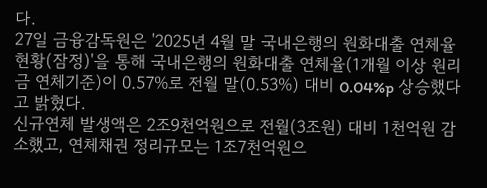다.
27일 금융감독원은 '2025년 4월 말 국내은행의 원화대출 연체율 현황(잠정)'을 통해 국내은행의 원화대출 연체율(1개월 이상 원리금 연체기준)이 0.57%로 전월 말(0.53%) 대비 0.04%p 상승했다고 밝혔다.
신규연체 발생액은 2조9천억원으로 전월(3조원) 대비 1천억원 감소했고, 연체채권 정리규모는 1조7천억원으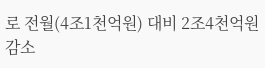로 전월(4조1천억원) 대비 2조4천억원 감소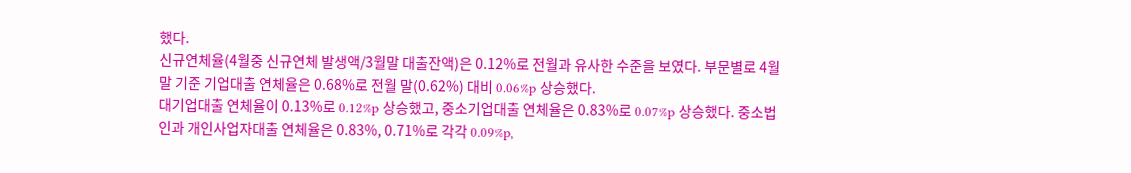했다.
신규연체율(4월중 신규연체 발생액/3월말 대출잔액)은 0.12%로 전월과 유사한 수준을 보였다. 부문별로 4월 말 기준 기업대출 연체율은 0.68%로 전월 말(0.62%) 대비 0.06%p 상승했다.
대기업대출 연체율이 0.13%로 0.12%p 상승했고, 중소기업대출 연체율은 0.83%로 0.07%p 상승했다. 중소법인과 개인사업자대출 연체율은 0.83%, 0.71%로 각각 0.09%p,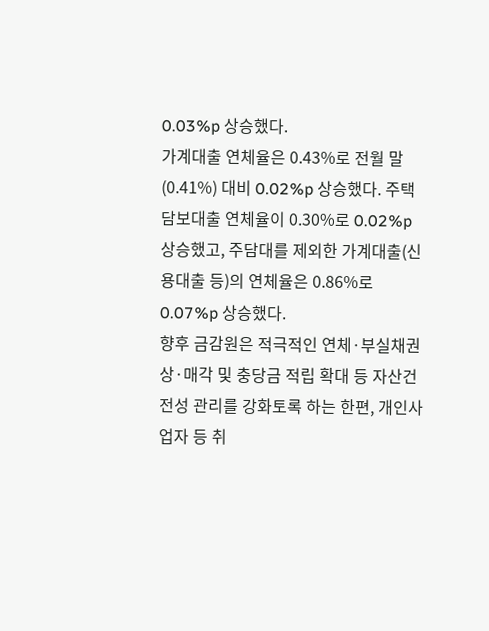0.03%p 상승했다.
가계대출 연체율은 0.43%로 전월 말(0.41%) 대비 0.02%p 상승했다. 주택담보대출 연체율이 0.30%로 0.02%p 상승했고, 주담대를 제외한 가계대출(신용대출 등)의 연체율은 0.86%로 0.07%p 상승했다.
향후 금감원은 적극적인 연체·부실채권 상·매각 및 충당금 적립 확대 등 자산건전성 관리를 강화토록 하는 한편, 개인사업자 등 취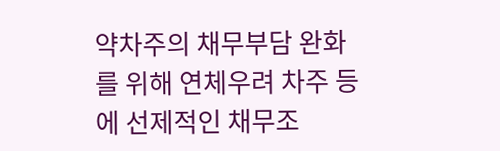약차주의 채무부담 완화를 위해 연체우려 차주 등에 선제적인 채무조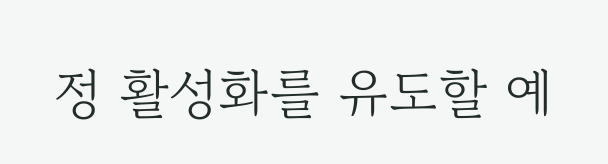정 활성화를 유도할 예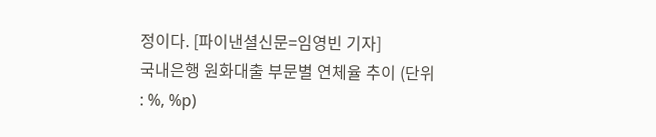정이다. [파이낸셜신문=임영빈 기자]
국내은행 원화대출 부문별 연체율 추이 (단위 : %, %p)